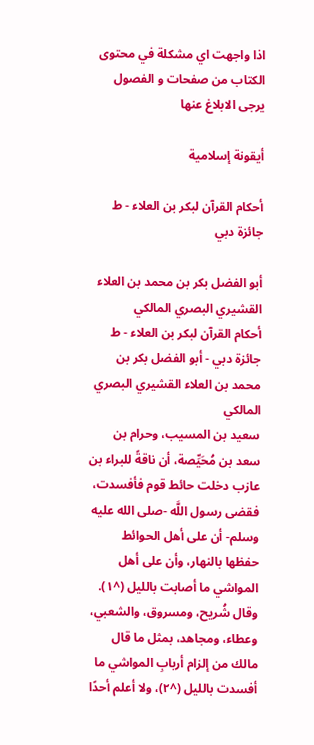اذا واجهت اي مشكلة في محتوى الكتاب من صفحات و الفصول يرجى الابلاغ عنها

أيقونة إسلامية

أحكام القرآن لبكر بن العلاء - ط جائزة دبي

أبو الفضل بكر بن محمد بن العلاء القشيري البصري المالكي
أحكام القرآن لبكر بن العلاء - ط جائزة دبي - أبو الفضل بكر بن محمد بن العلاء القشيري البصري المالكي
سعيد بن المسيب، وحرام بن سعد بن مُحَيِّصة، أن ناقةً للبراء بن عازب دخلت حائط قوم فأفسدت، فقضى رسول اللَّه -صلى الله عليه وسلم- أن على أهل الحوائط حفظها بالنهار، وأن على أهل المواشي ما أصابت بالليل (^١).
وقال شُريح، ومسروق، والشعبي، وعطاء، ومجاهد، بمثل ما قال مالك من إلزام أربابِ المواشي ما أفسدت بالليل (^٢)، ولا أعلم أحدًا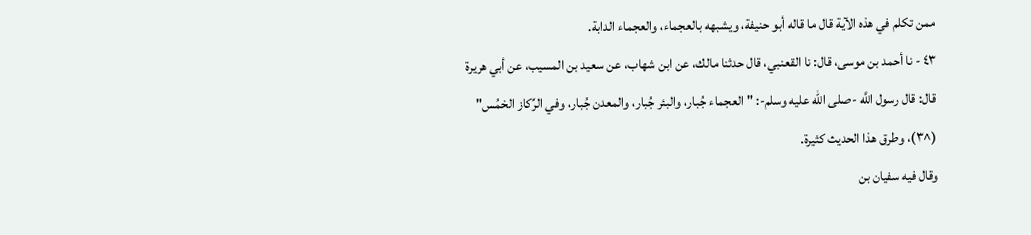ممن تكلم في هذه الآية قال ما قاله أبو حنيفة، ويشبهه بالعجماء، والعجماء الدابة.
٤٣ - نا أحمد بن موسى، قال: نا القعنبي، قال حدثنا مالك، عن ابن شهاب، عن سعيد بن المسيب، عن أبي هريرة قال: قال رسول اللَّه -صلى الله عليه وسلم-: "العجماء جُبار، والبئر جُبار، والمعدن جُبار، وفي الرِّكاز الخمُس" (^٣)، وطرق هذا الحديث كثيرة.
وقال فيه سفيان بن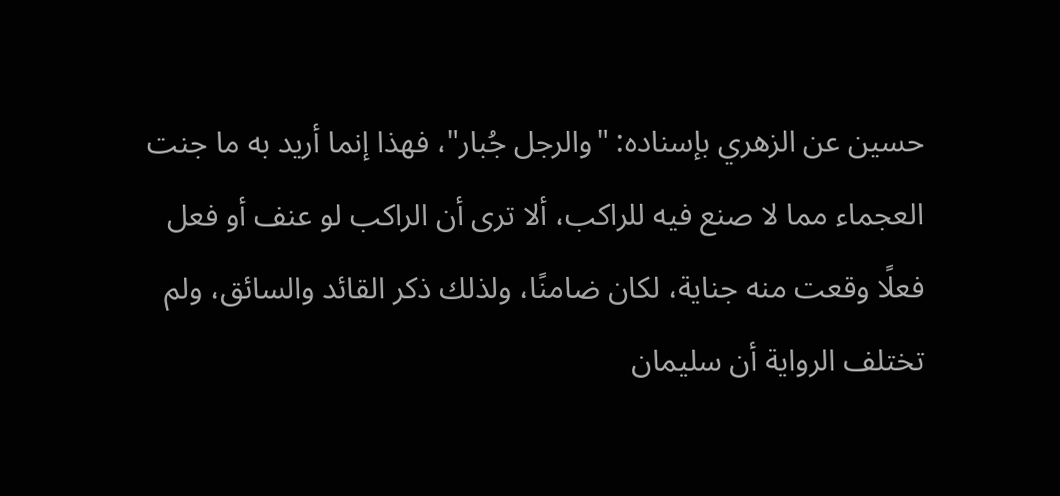حسين عن الزهري بإسناده: "والرجل جُبار"، فهذا إنما أريد به ما جنت العجماء مما لا صنع فيه للراكب، ألا ترى أن الراكب لو عنف أو فعل فعلًا وقعت منه جناية، لكان ضامنًا، ولذلك ذكر القائد والسائق، ولم تختلف الرواية أن سليمان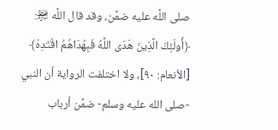صلى اللَّه عليه ضمَّن، وقد قال اللَّه ﵎: ﴿أُولَئِكَ الَّذِينَ هَدَى اللَّهُ فَبِهُدَاهُمُ اقْتَدِهْ﴾ [الأنعام: ٩٠]، ولا اختلفت الرواية أن النبي -صلى الله عليه وسلم- ضمَّن أرباب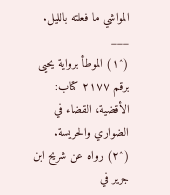المواشي ما فعلته بالليل.
___
(^١) الموطأ برواية يحيى برقم ٢١٧٧ كتاب: الأقضية، القضاء في الضواري والحريسة.
(^٢) رواه عن شريح ابن جرير في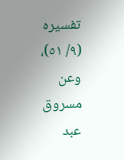تفسيره (٩/ ٥١)، وعن مسروق عبد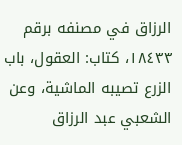الرزاق في مصنفه برقم ١٨٤٣٣، كتاب: العقول، باب الزرع تصيبه الماشية، وعن الشعبي عبد الرزاق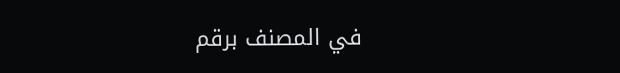في المصنف برقم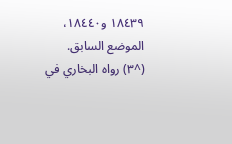١٨٤٣٩ و١٨٤٤٠، الموضع السابق.
(^٣) رواه البخاري في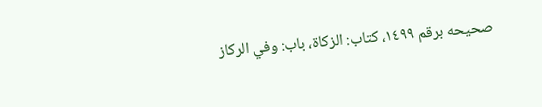صحيحه برقم ١٤٩٩، كتاب: الزكاة، باب: وفي الركاز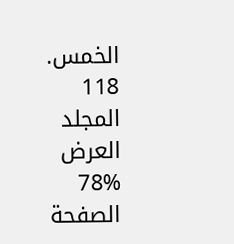الخمس.
118
المجلد
العرض
78%
الصفحة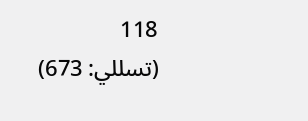118
(تسللي: 673)